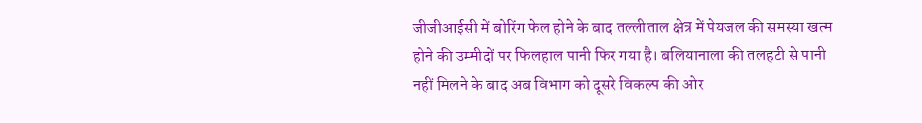जीजीआईसी में बोरिंग फेल होने के बाद तल्लीताल क्षेत्र में पेयजल की समस्या खत्म होने की उम्मीदों पर फिलहाल पानी फिर गया है। बलियानाला की तलहटी से पानी नहीं मिलने के बाद अब विभाग को दूसरे विकल्प की ओर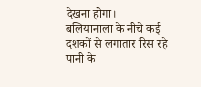देखना होगा।
बलियानाला के नीचे कई दशकों से लगातार रिस रहे पानी के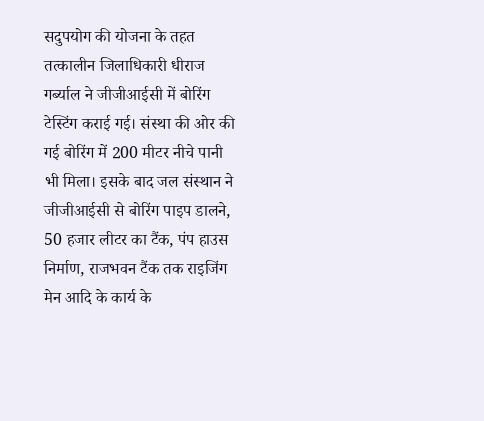सदुपयोग की योजना के तहत तत्कालीन जिलाधिकारी धीराज गर्ब्याल ने जीजीआईसी में बोरिंग टेस्टिंग कराई गई। संस्था की ओर की गई बोरिंग में 200 मीटर नीचे पानी भी मिला। इसके बाद जल संस्थान ने जीजीआईसी से बोरिंग पाइप डालने, 50 हजार लीटर का टैंक, पंप हाउस निर्माण, राजभवन टैंक तक राइजिंग मेन आदि के कार्य के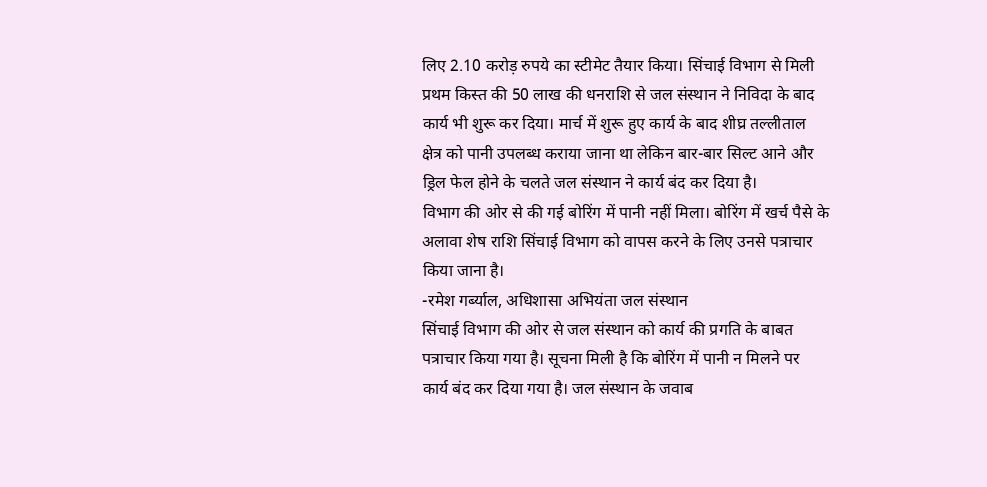लिए 2.10 करोड़ रुपये का स्टीमेट तैयार किया। सिंचाई विभाग से मिली प्रथम किस्त की 50 लाख की धनराशि से जल संस्थान ने निविदा के बाद कार्य भी शुरू कर दिया। मार्च में शुरू हुए कार्य के बाद शीघ्र तल्लीताल क्षेत्र को पानी उपलब्ध कराया जाना था लेकिन बार-बार सिल्ट आने और ड्रिल फेल होने के चलते जल संस्थान ने कार्य बंद कर दिया है।
विभाग की ओर से की गई बोरिंग में पानी नहीं मिला। बोरिंग में खर्च पैसे के अलावा शेष राशि सिंचाई विभाग को वापस करने के लिए उनसे पत्राचार किया जाना है।
-रमेश गर्ब्याल, अधिशासा अभियंता जल संस्थान
सिंचाई विभाग की ओर से जल संस्थान को कार्य की प्रगति के बाबत पत्राचार किया गया है। सूचना मिली है कि बोरिंग में पानी न मिलने पर कार्य बंद कर दिया गया है। जल संस्थान के जवाब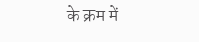के क्रम में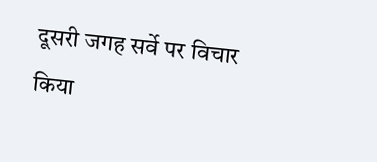दूसरी जगह सर्वे पर विचार किया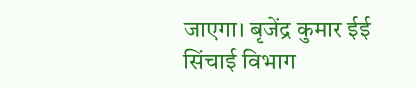जाएगा। बृजेंद्र कुमार ईई सिंचाई विभाग